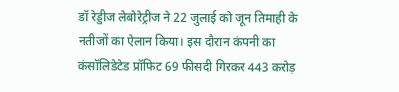डॉ रेड्डीज लेबोरेट्रीज ने 22 जुलाई को जून तिमाही के नतीजों का ऐलान किया। इस दौरान कंपनी का कंसॉलिडेटेड प्रॉफिट 69 फीसदी गिरकर 443 करोड़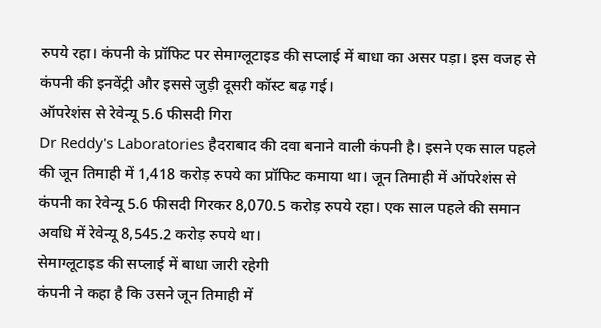रुपये रहा। कंपनी के प्रॉफिट पर सेमाग्लूटाइड की सप्लाई में बाधा का असर पड़ा। इस वजह से कंपनी की इनवेंट्री और इससे जुड़ी दूसरी कॉस्ट बढ़ गई।
ऑपरेशंस से रेवेन्यू 5.6 फीसदी गिरा
Dr Reddy's Laboratories हैदराबाद की दवा बनाने वाली कंपनी है। इसने एक साल पहले की जून तिमाही में 1,418 करोड़ रुपये का प्रॉफिट कमाया था। जून तिमाही में ऑपरेशंस से कंपनी का रेवेन्यू 5.6 फीसदी गिरकर 8,070.5 करोड़ रुपये रहा। एक साल पहले की समान अवधि में रेवेन्यू 8,545.2 करोड़ रुपये था।
सेमाग्लूटाइड की सप्लाई में बाधा जारी रहेगी
कंपनी ने कहा है कि उसने जून तिमाही में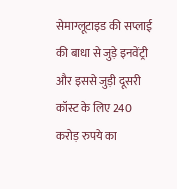सेमाग्लूटाइड की सप्लाई की बाधा से जुड़े इनवेंट्री और इससे जुड़ी दूसरी कॉस्ट के लिए 240 करोड़ रुपये का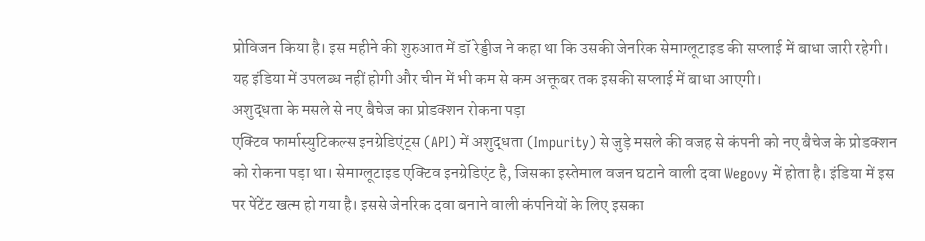प्रोविजन किया है। इस महीने की शुरुआत में डॉ रेड्डीज ने कहा था कि उसकी जेनरिक सेमाग्लूटाइड की सप्लाई में बाधा जारी रहेगी। यह इंडिया में उपलब्ध नहीं होगी और चीन में भी कम से कम अक्तूबर तक इसकी सप्लाई में बाधा आएगी।
अशुद्धता के मसले से नए बैचेज का प्रोडक्शन रोकना पड़ा
एक्टिव फार्मास्युटिकल्स इनग्रेडिएंट्स (API) में अशुद्धता (Impurity) से जुड़े मसले की वजह से कंपनी को नए बैचेज के प्रोडक्शन को रोकना पड़ा था। सेमाग्लूटाइड एक्टिव इनग्रेडिएंट है, जिसका इस्तेमाल वजन घटाने वाली दवा Wegovy में होता है। इंडिया में इस पर पेंटेंट खत्म हो गया है। इससे जेनरिक दवा बनाने वाली कंपनियों के लिए इसका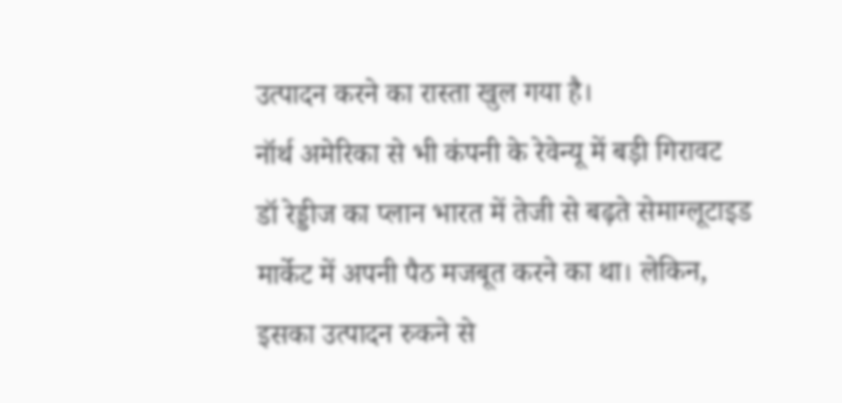उत्पादन करने का रास्ता खुल गया है।
नॉर्थ अमेरिका से भी कंपनी के रेवेन्यू में बड़ी गिरावट
डॉ रेड्डीज का प्लान भारत में तेजी से बढ़ते सेमाग्लूटाइड मार्केट में अपनी पैठ मजबूत करने का था। लेकिन, इसका उत्पादन रुकने से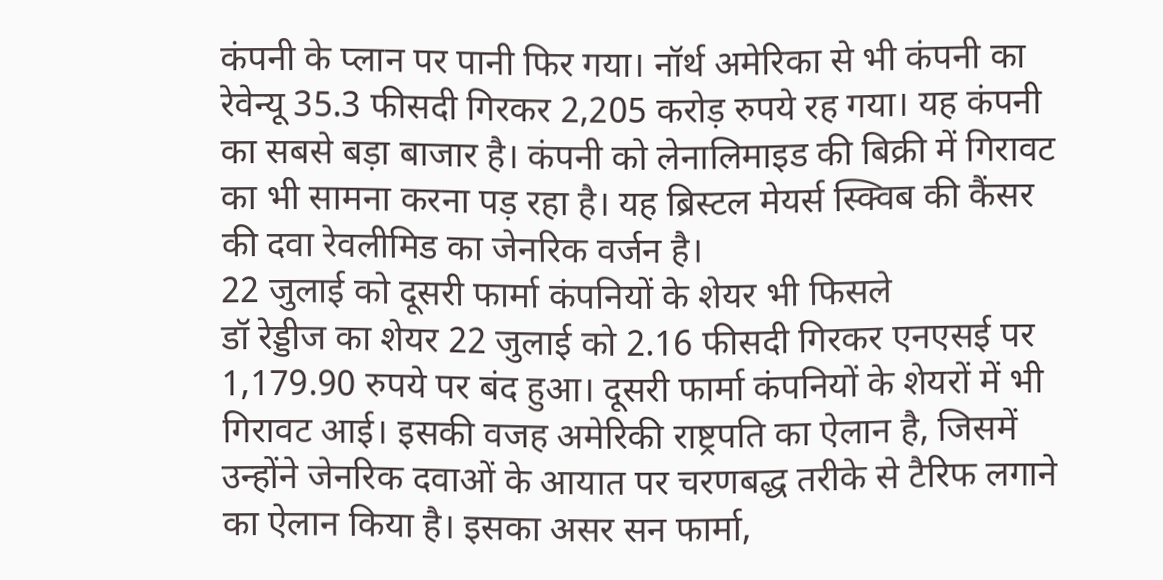कंपनी के प्लान पर पानी फिर गया। नॉर्थ अमेरिका से भी कंपनी का रेवेन्यू 35.3 फीसदी गिरकर 2,205 करोड़ रुपये रह गया। यह कंपनी का सबसे बड़ा बाजार है। कंपनी को लेनालिमाइड की बिक्री में गिरावट का भी सामना करना पड़ रहा है। यह ब्रिस्टल मेयर्स स्क्विब की कैंसर की दवा रेवलीमिड का जेनरिक वर्जन है।
22 जुलाई को दूसरी फार्मा कंपनियों के शेयर भी फिसले
डॉ रेड्डीज का शेयर 22 जुलाई को 2.16 फीसदी गिरकर एनएसई पर 1,179.90 रुपये पर बंद हुआ। दूसरी फार्मा कंपनियों के शेयरों में भी गिरावट आई। इसकी वजह अमेरिकी राष्ट्रपति का ऐलान है, जिसमें उन्होंने जेनरिक दवाओं के आयात पर चरणबद्ध तरीके से टैरिफ लगाने का ऐलान किया है। इसका असर सन फार्मा,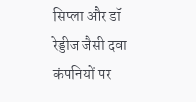सिप्ला और डॉ रेड्डीज जैसी दवा कंपनियों पर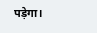पड़ेगा।